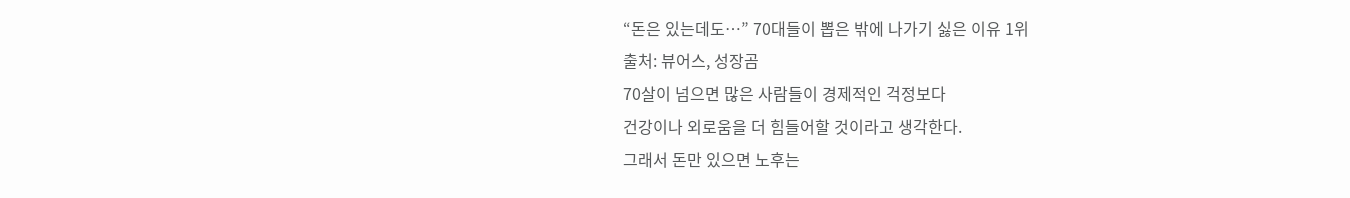“돈은 있는데도…” 70대들이 뽑은 밖에 나가기 싫은 이유 1위
출처: 뷰어스, 성장곰
70살이 넘으면 많은 사람들이 경제적인 걱정보다
건강이나 외로움을 더 힘들어할 것이라고 생각한다.
그래서 돈만 있으면 노후는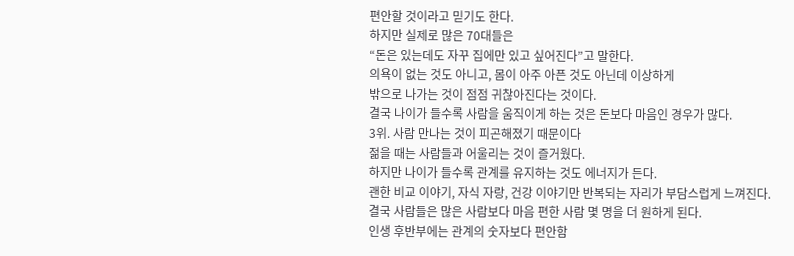편안할 것이라고 믿기도 한다.
하지만 실제로 많은 70대들은
“돈은 있는데도 자꾸 집에만 있고 싶어진다”고 말한다.
의욕이 없는 것도 아니고, 몸이 아주 아픈 것도 아닌데 이상하게
밖으로 나가는 것이 점점 귀찮아진다는 것이다.
결국 나이가 들수록 사람을 움직이게 하는 것은 돈보다 마음인 경우가 많다.
3위. 사람 만나는 것이 피곤해졌기 때문이다
젊을 때는 사람들과 어울리는 것이 즐거웠다.
하지만 나이가 들수록 관계를 유지하는 것도 에너지가 든다.
괜한 비교 이야기, 자식 자랑, 건강 이야기만 반복되는 자리가 부담스럽게 느껴진다.
결국 사람들은 많은 사람보다 마음 편한 사람 몇 명을 더 원하게 된다.
인생 후반부에는 관계의 숫자보다 편안함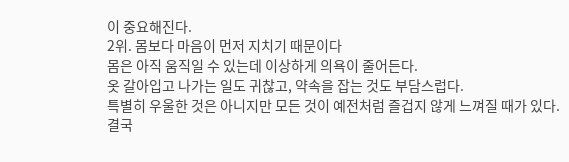이 중요해진다.
2위. 몸보다 마음이 먼저 지치기 때문이다
몸은 아직 움직일 수 있는데 이상하게 의욕이 줄어든다.
옷 갈아입고 나가는 일도 귀찮고, 약속을 잡는 것도 부담스럽다.
특별히 우울한 것은 아니지만 모든 것이 예전처럼 즐겁지 않게 느껴질 때가 있다.
결국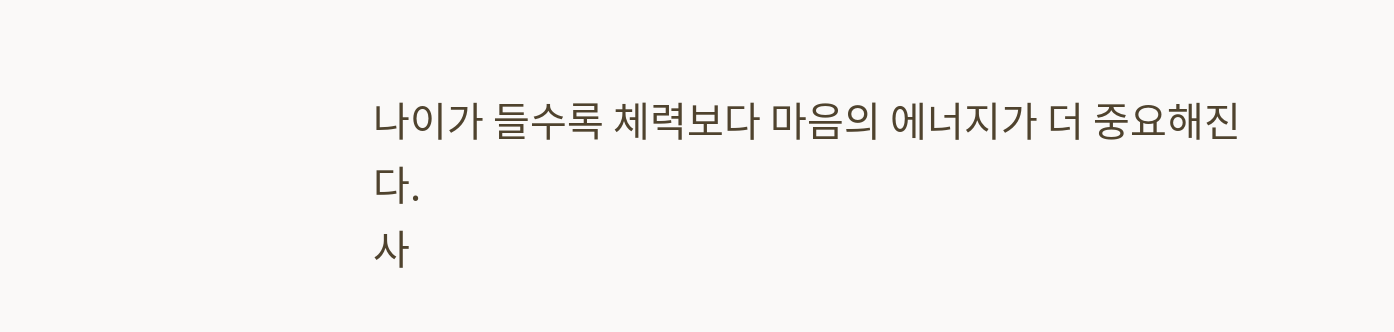나이가 들수록 체력보다 마음의 에너지가 더 중요해진다.
사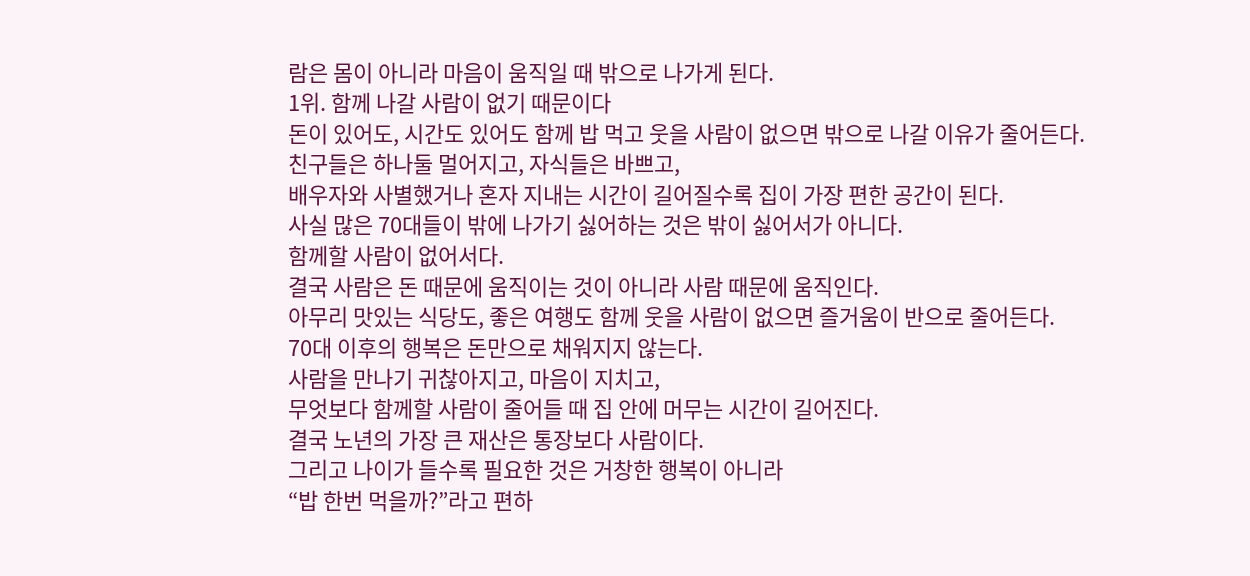람은 몸이 아니라 마음이 움직일 때 밖으로 나가게 된다.
1위. 함께 나갈 사람이 없기 때문이다
돈이 있어도, 시간도 있어도 함께 밥 먹고 웃을 사람이 없으면 밖으로 나갈 이유가 줄어든다.
친구들은 하나둘 멀어지고, 자식들은 바쁘고,
배우자와 사별했거나 혼자 지내는 시간이 길어질수록 집이 가장 편한 공간이 된다.
사실 많은 70대들이 밖에 나가기 싫어하는 것은 밖이 싫어서가 아니다.
함께할 사람이 없어서다.
결국 사람은 돈 때문에 움직이는 것이 아니라 사람 때문에 움직인다.
아무리 맛있는 식당도, 좋은 여행도 함께 웃을 사람이 없으면 즐거움이 반으로 줄어든다.
70대 이후의 행복은 돈만으로 채워지지 않는다.
사람을 만나기 귀찮아지고, 마음이 지치고,
무엇보다 함께할 사람이 줄어들 때 집 안에 머무는 시간이 길어진다.
결국 노년의 가장 큰 재산은 통장보다 사람이다.
그리고 나이가 들수록 필요한 것은 거창한 행복이 아니라
“밥 한번 먹을까?”라고 편하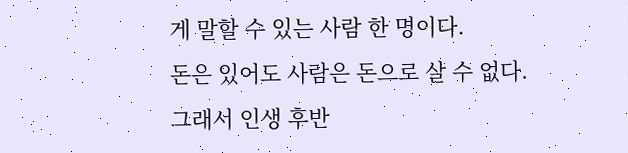게 말할 수 있는 사람 한 명이다.
돈은 있어도 사람은 돈으로 살 수 없다.
그래서 인생 후반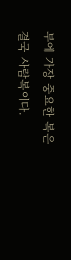부에 가장 중요한 복은 결국 사람복이다.